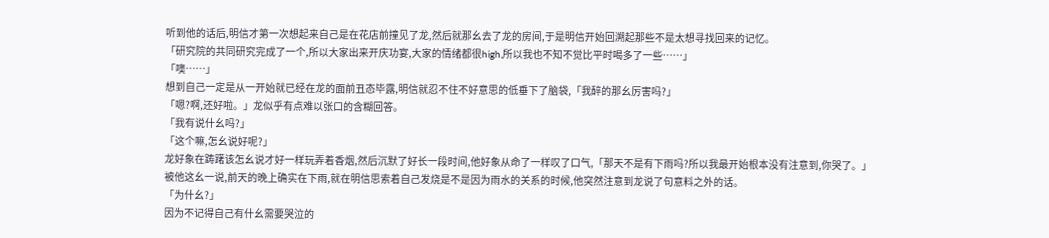听到他的话后,明信才第一次想起来自己是在花店前撞见了龙,然后就那幺去了龙的房间,于是明信开始回溯起那些不是太想寻找回来的记忆。
「研究院的共同研究完成了一个,所以大家出来开庆功宴,大家的情绪都很high,所以我也不知不觉比平时喝多了一些……」
「噢……」
想到自己一定是从一开始就已经在龙的面前丑态毕露,明信就忍不住不好意思的低垂下了脑袋,「我醉的那幺厉害吗?」
「嗯?啊,还好啦。」龙似乎有点难以张口的含糊回答。
「我有说什幺吗?」
「这个嘛,怎幺说好呢?」
龙好象在踌躇该怎幺说才好一样玩弄着香烟,然后沉默了好长一段时间,他好象从命了一样叹了口气,「那天不是有下雨吗?所以我最开始根本没有注意到,你哭了。」
被他这幺一说,前天的晚上确实在下雨,就在明信思索着自己发烧是不是因为雨水的关系的时候,他突然注意到龙说了句意料之外的话。
「为什幺?」
因为不记得自己有什幺需要哭泣的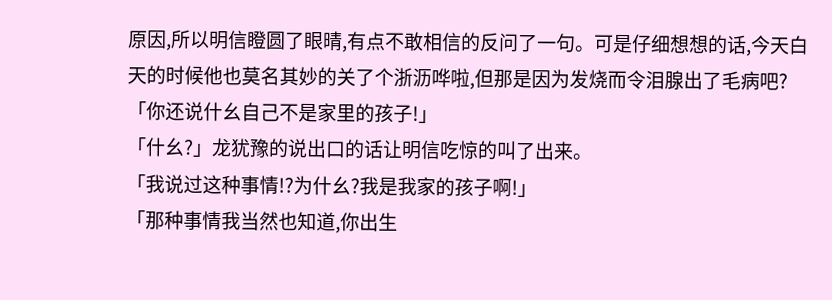原因,所以明信瞪圆了眼晴,有点不敢相信的反问了一句。可是仔细想想的话,今天白天的时候他也莫名其妙的关了个浙沥哗啦,但那是因为发烧而令泪腺出了毛病吧?
「你还说什幺自己不是家里的孩子!」
「什幺?」龙犹豫的说出口的话让明信吃惊的叫了出来。
「我说过这种事情!?为什幺?我是我家的孩子啊!」
「那种事情我当然也知道,你出生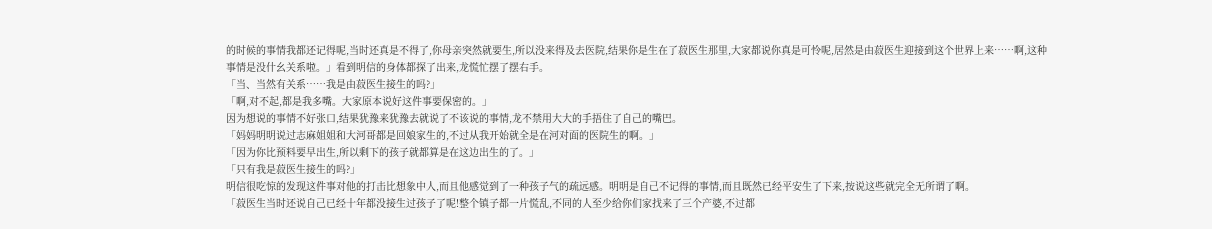的时候的事情我都还记得呢,当时还真是不得了,你母亲突然就要生,所以没来得及去医院,结果你是生在了菽医生那里,大家都说你真是可怜呢,居然是由菽医生迎接到这个世界上来……啊,这种事情是没什幺关系啦。」看到明信的身体都探了出来,龙慌忙摆了摆右手。
「当、当然有关系……我是由菽医生接生的吗?」
「啊,对不起,都是我多嘴。大家原本说好这件事要保密的。」
因为想说的事情不好张口,结果犹豫来犹豫去就说了不该说的事情,龙不禁用大大的手捂住了自己的嘴巴。
「妈妈明明说过志麻姐姐和大河哥都是回娘家生的,不过从我开始就全是在河对面的医院生的啊。」
「因为你比预料要早出生,所以剩下的孩子就都算是在这边出生的了。」
「只有我是菽医生接生的吗?」
明信很吃惊的发现这件事对他的打击比想象中人,而且他感觉到了一种孩子气的疏远感。明明是自己不记得的事情,而且既然已经平安生了下来,按说这些就完全无所谓了啊。
「菽医生当时还说自己已经十年都没接生过孩子了呢!整个镇子都一片慌乱,不同的人至少给你们家找来了三个产婆,不过都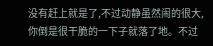没有赶上就是了,不过动静虽然闹的很大,你倒是很干脆的一下子就落了地。不过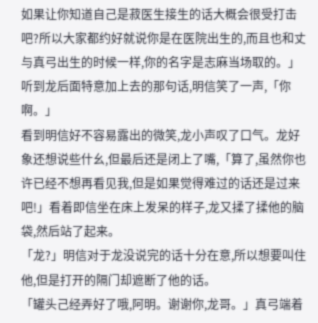如果让你知道自己是菽医生接生的话大概会很受打击吧?所以大家都约好就说你是在医院出生的,而且也和丈与真弓出生的时候一样,你的名字是志麻当场取的。」
听到龙后面特意加上去的那句话,明信笑了一声,「你啊。」
看到明信好不容易露出的微笑,龙小声叹了口气。龙好象还想说些什幺,但最后还是闭上了嘴,「算了,虽然你也许已经不想再看见我,但是如果觉得难过的话还是过来吧!」看着即信坐在床上发呆的样子,龙又揉了揉他的脑袋,然后站了起来。
「龙?」明信对于龙没说完的话十分在意,所以想要叫住他,但是打开的隔门却遮断了他的话。
「罐头己经弄好了哦,阿明。谢谢你,龙哥。」真弓端着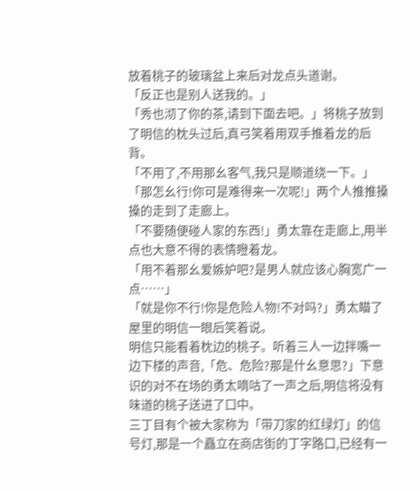放着桃子的玻璃盆上来后对龙点头道谢。
「反正也是别人送我的。」
「秀也沏了你的茶,请到下面去吧。」将桃子放到了明信的枕头过后,真弓笑着用双手推着龙的后背。
「不用了,不用那幺客气,我只是顺道绕一下。」
「那怎幺行!你可是难得来一次呢!」两个人推推搡搡的走到了走廊上。
「不要随便碰人家的东西!」勇太靠在走廊上,用半点也大意不得的表情瞪着龙。
「用不着那幺爱嫉妒吧?是男人就应该心胸宽广一点……」
「就是你不行!你是危险人物!不对吗?」勇太瞄了屋里的明信一眼后笑着说。
明信只能看着枕边的桃子。听着三人一边拌嘴一边下楼的声音,「危、危险?那是什幺意思?」下意识的对不在场的勇太嘀咕了一声之后,明信将没有味道的桃子送进了口中。
三丁目有个被大家称为「带刀家的红绿灯」的信号灯,那是一个矗立在商店街的丁字路口,已经有一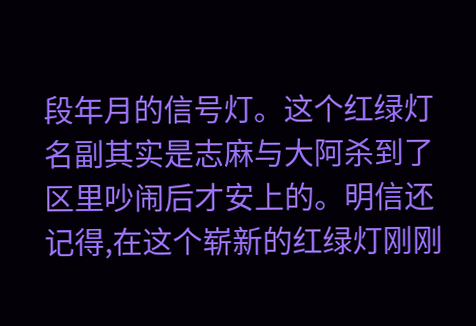段年月的信号灯。这个红绿灯名副其实是志麻与大阿杀到了区里吵闹后才安上的。明信还记得,在这个崭新的红绿灯刚刚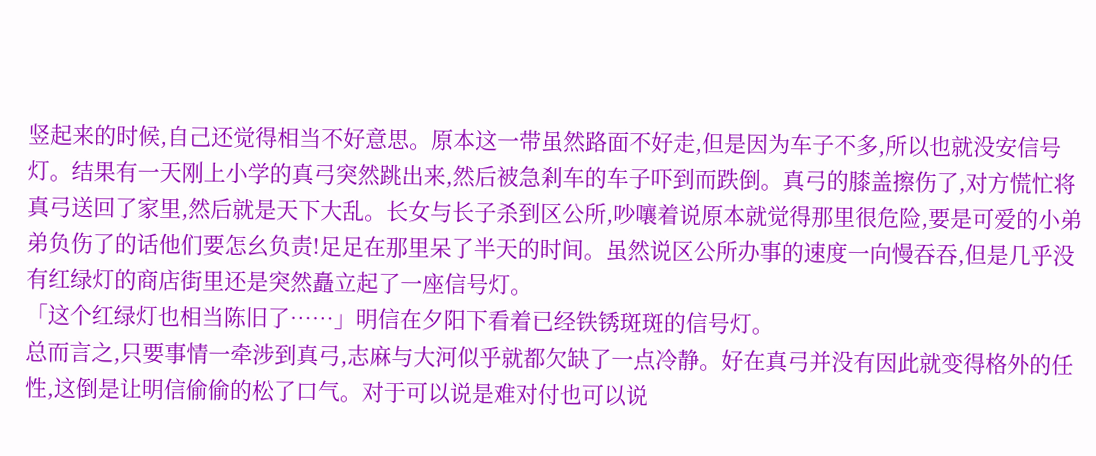竖起来的时候,自己还觉得相当不好意思。原本这一带虽然路面不好走,但是因为车子不多,所以也就没安信号灯。结果有一天刚上小学的真弓突然跳出来,然后被急剎车的车子吓到而跌倒。真弓的膝盖擦伤了,对方慌忙将真弓送回了家里,然后就是天下大乱。长女与长子杀到区公所,吵嚷着说原本就觉得那里很危险,要是可爱的小弟弟负伤了的话他们要怎幺负责!足足在那里呆了半天的时间。虽然说区公所办事的速度一向慢吞吞,但是几乎没有红绿灯的商店街里还是突然矗立起了一座信号灯。
「这个红绿灯也相当陈旧了……」明信在夕阳下看着已经铁锈斑斑的信号灯。
总而言之,只要事情一牵涉到真弓,志麻与大河似乎就都欠缺了一点冷静。好在真弓并没有因此就变得格外的任性,这倒是让明信偷偷的松了口气。对于可以说是难对付也可以说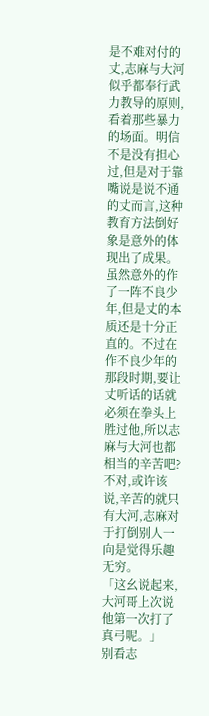是不难对付的丈,志麻与大河似乎都奉行武力教导的原则,看着那些暴力的场面。明信不是没有担心过,但是对于靠嘴说是说不通的丈而言,这种教育方法倒好象是意外的体现出了成果。虽然意外的作了一阵不良少年,但是丈的本质还是十分正直的。不过在作不良少年的那段时期,要让丈听话的话就必须在拳头上胜过他,所以志麻与大河也都相当的辛苦吧?不对,或许该说,辛苦的就只有大河,志麻对于打倒别人一向是觉得乐趣无穷。
「这幺说起来,大河哥上次说他第一次打了真弓呢。」
别看志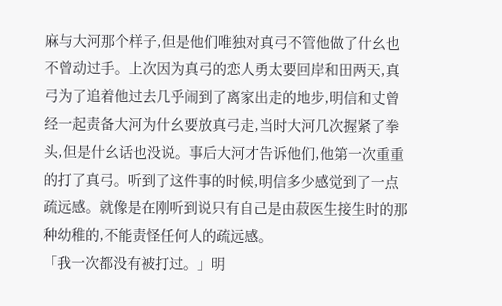麻与大河那个样子,但是他们唯独对真弓不管他做了什幺也不曾动过手。上次因为真弓的恋人勇太要回岸和田两天,真弓为了追着他过去几乎闹到了离家出走的地步,明信和丈曾经一起责备大河为什幺要放真弓走,当时大河几次握紧了拳头,但是什幺话也没说。事后大河才告诉他们,他第一次重重的打了真弓。听到了这件事的时候,明信多少感觉到了一点疏远感。就像是在刚听到说只有自己是由菽医生接生时的那种幼稚的,不能责怪任何人的疏远感。
「我一次都没有被打过。」明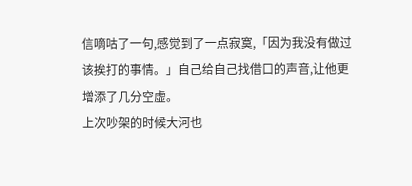信嘀咕了一句,感觉到了一点寂寞,「因为我没有做过该挨打的事情。」自己给自己找借口的声音,让他更增添了几分空虚。
上次吵架的时候大河也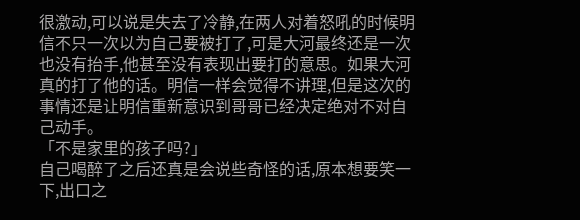很激动,可以说是失去了冷静,在两人对着怒吼的时候明信不只一次以为自己要被打了,可是大河最终还是一次也没有抬手,他甚至没有表现出要打的意思。如果大河真的打了他的话。明信一样会觉得不讲理,但是这次的事情还是让明信重新意识到哥哥已经决定绝对不对自己动手。
「不是家里的孩子吗?」
自己喝醉了之后还真是会说些奇怪的话,原本想要笑一下,出口之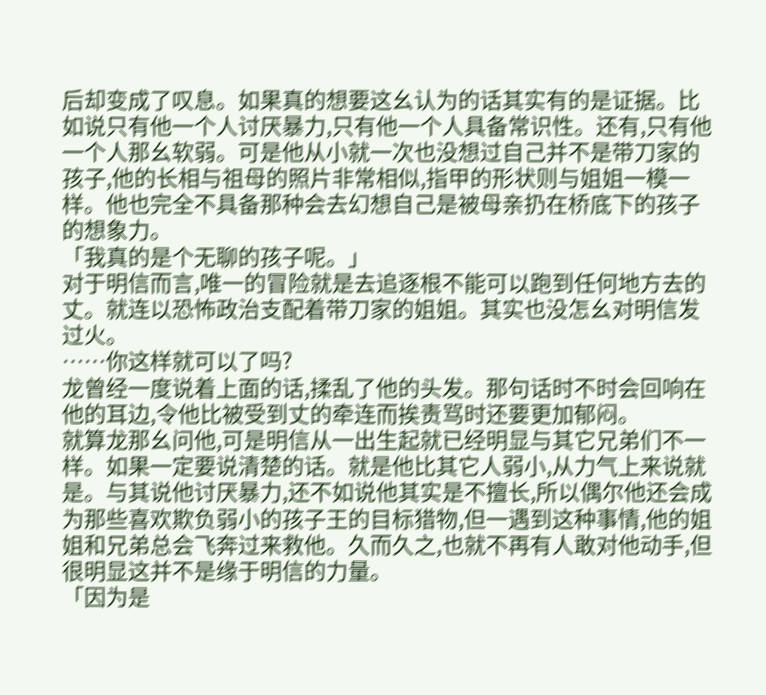后却变成了叹息。如果真的想要这幺认为的话其实有的是证据。比如说只有他一个人讨厌暴力,只有他一个人具备常识性。还有,只有他一个人那幺软弱。可是他从小就一次也没想过自己并不是带刀家的孩子,他的长相与祖母的照片非常相似,指甲的形状则与姐姐一模一样。他也完全不具备那种会去幻想自己是被母亲扔在桥底下的孩子的想象力。
「我真的是个无聊的孩子呢。」
对于明信而言,唯一的冒险就是去追逐根不能可以跑到任何地方去的丈。就连以恐怖政治支配着带刀家的姐姐。其实也没怎幺对明信发过火。
……你这样就可以了吗?
龙曾经一度说着上面的话,揉乱了他的头发。那句话时不时会回响在他的耳边,令他比被受到丈的牵连而挨责骂时还要更加郁闷。
就算龙那幺问他,可是明信从一出生起就已经明显与其它兄弟们不一样。如果一定要说清楚的话。就是他比其它人弱小,从力气上来说就是。与其说他讨厌暴力,还不如说他其实是不擅长,所以偶尔他还会成为那些喜欢欺负弱小的孩子王的目标猎物,但一遇到这种事情,他的姐姐和兄弟总会飞奔过来救他。久而久之,也就不再有人敢对他动手,但很明显这并不是缘于明信的力量。
「因为是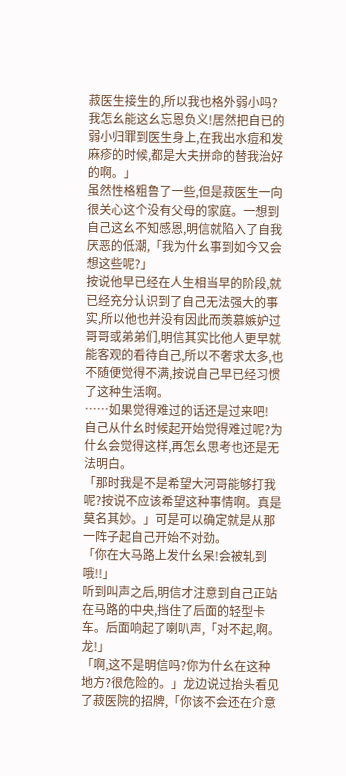菽医生接生的,所以我也格外弱小吗?我怎幺能这幺忘恩负义!居然把自已的弱小归罪到医生身上,在我出水痘和发麻疹的时候,都是大夫拼命的替我治好的啊。」
虽然性格粗鲁了一些,但是菽医生一向很关心这个没有父母的家庭。一想到自己这幺不知感恩,明信就陷入了自我厌恶的低潮,「我为什幺事到如今又会想这些呢?」
按说他早已经在人生相当早的阶段,就已经充分认识到了自己无法强大的事实,所以他也并没有因此而羡慕嫉妒过哥哥或弟弟们,明信其实比他人更早就能客观的看待自己,所以不奢求太多,也不随便觉得不满,按说自己早已经习惯了这种生活啊。
……如果觉得难过的话还是过来吧!
自己从什幺时候起开始觉得难过呢?为什幺会觉得这样,再怎幺思考也还是无法明白。
「那时我是不是希望大河哥能够打我呢?按说不应该希望这种事情啊。真是莫名其妙。」可是可以确定就是从那一阵子起自己开始不对劲。
「你在大马路上发什幺呆!会被轧到哦!!」
听到叫声之后,明信才注意到自己正站在马路的中央,挡住了后面的轻型卡车。后面响起了喇叭声,「对不起,啊。龙!」
「啊,这不是明信吗?你为什幺在这种地方?很危险的。」龙边说过抬头看见了菽医院的招牌,「你该不会还在介意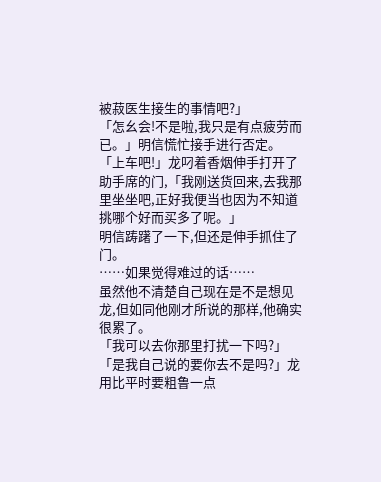被菽医生接生的事情吧?」
「怎幺会!不是啦,我只是有点疲劳而已。」明信慌忙接手进行否定。
「上车吧!」龙叼着香烟伸手打开了助手席的门,「我刚送货回来,去我那里坐坐吧,正好我便当也因为不知道挑哪个好而买多了呢。」
明信踌躇了一下,但还是伸手抓住了门。
……如果觉得难过的话……
虽然他不清楚自己现在是不是想见龙,但如同他刚才所说的那样,他确实很累了。
「我可以去你那里打扰一下吗?」
「是我自己说的要你去不是吗?」龙用比平时要粗鲁一点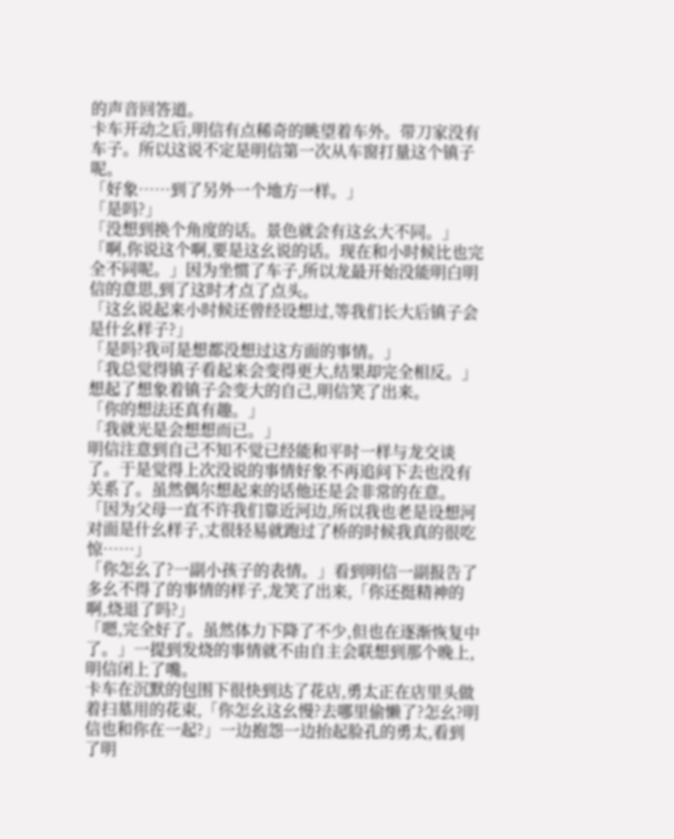的声音回答道。
卡车开动之后,明信有点稀奇的眺望着车外。带刀家没有车子。所以这说不定是明信第一次从车窗打量这个镇子呢。
「好象……到了另外一个地方一样。」
「是吗?」
「没想到换个角度的话。景色就会有这幺大不同。」
「啊,你说这个啊,要是这幺说的话。现在和小时候比也完全不同呢。」因为坐惯了车子,所以龙最开始没能明白明信的意思,到了这时才点了点头。
「这幺说起来小时候还曾经设想过,等我们长大后镇子会是什幺样子?」
「是吗?我可是想都没想过这方面的事情。」
「我总觉得镇子看起来会变得更大,结果却完全相反。」想起了想象着镇子会变大的自己,明信笑了出来。
「你的想法还真有趣。」
「我就光是会想想而已。」
明信注意到自己不知不觉已经能和平时一样与龙交谈了。于是觉得上次没说的事情好象不再追问下去也没有关系了。虽然偶尔想起来的话他还是会非常的在意。
「因为父母一直不许我们靠近河边,所以我也老是设想河对面是什幺样子,丈很轻易就跑过了桥的时候我真的很吃惊……」
「你怎幺了?一副小孩子的表情。」看到明信一副报告了多幺不得了的事情的样子,龙笑了出来,「你还挺精神的啊,烧退了吗?」
「嗯,完全好了。虽然体力下降了不少,但也在逐渐恢复中了。」一提到发烧的事情就不由自主会联想到那个晚上,明信闭上了嘴。
卡车在沉默的包围下很快到达了花店,勇太正在店里头做着扫墓用的花束,「你怎幺这幺慢?去哪里偷懒了?怎幺?明信也和你在一起?」一边抱怨一边抬起脸孔的勇太,看到了明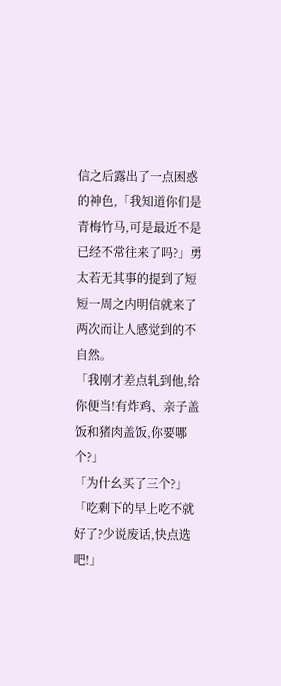信之后露出了一点困惑的神色,「我知道你们是青梅竹马,可是最近不是已经不常往来了吗?」勇太若无其事的提到了短短一周之内明信就来了两次而让人感觉到的不自然。
「我刚才差点轧到他,给你便当!有炸鸡、亲子盖饭和猪肉盖饭,你要哪个?」
「为什幺买了三个?」
「吃剩下的早上吃不就好了?少说废话,快点选吧!」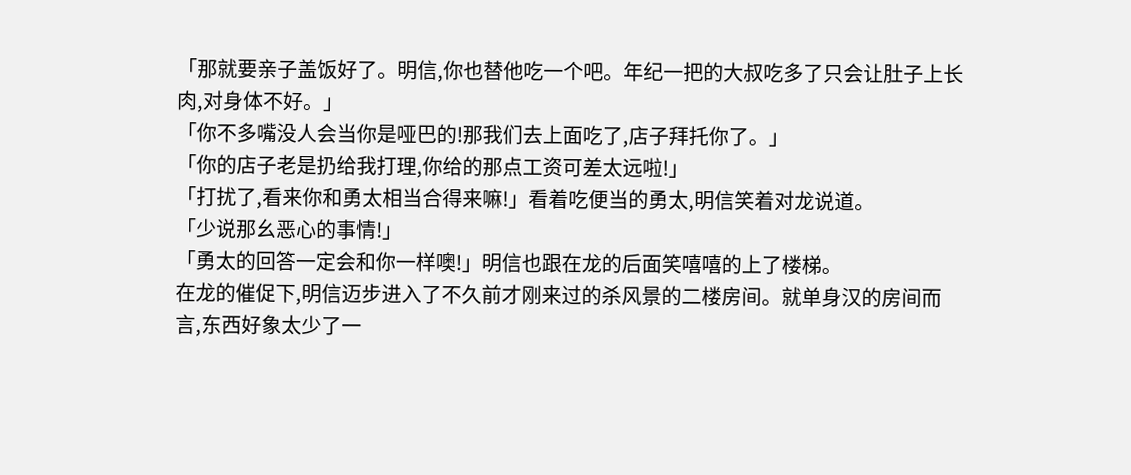「那就要亲子盖饭好了。明信,你也替他吃一个吧。年纪一把的大叔吃多了只会让肚子上长肉,对身体不好。」
「你不多嘴没人会当你是哑巴的!那我们去上面吃了,店子拜托你了。」
「你的店子老是扔给我打理,你给的那点工资可差太远啦!」
「打扰了,看来你和勇太相当合得来嘛!」看着吃便当的勇太,明信笑着对龙说道。
「少说那幺恶心的事情!」
「勇太的回答一定会和你一样噢!」明信也跟在龙的后面笑嘻嘻的上了楼梯。
在龙的催促下,明信迈步进入了不久前才刚来过的杀风景的二楼房间。就单身汉的房间而言,东西好象太少了一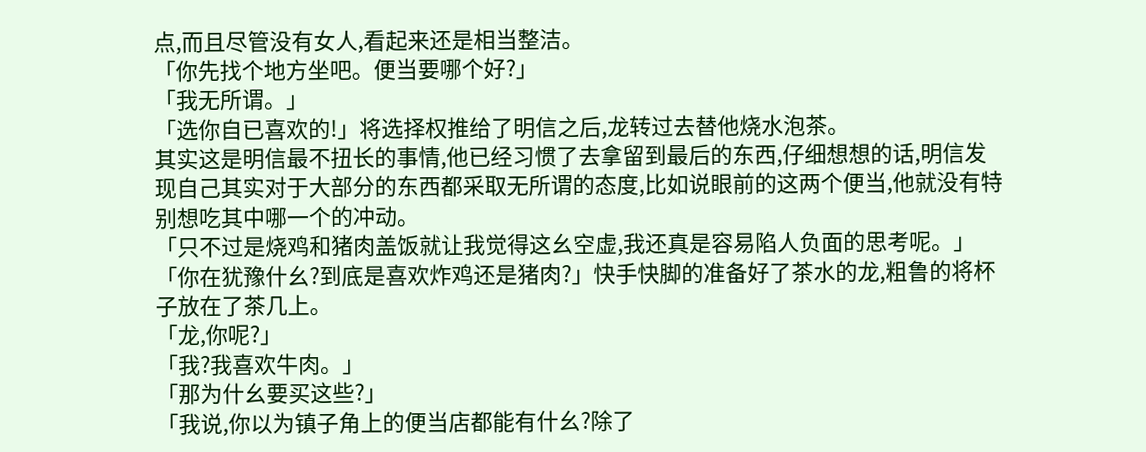点,而且尽管没有女人,看起来还是相当整洁。
「你先找个地方坐吧。便当要哪个好?」
「我无所谓。」
「选你自已喜欢的!」将选择权推给了明信之后,龙转过去替他烧水泡茶。
其实这是明信最不扭长的事情,他已经习惯了去拿留到最后的东西,仔细想想的话,明信发现自己其实对于大部分的东西都采取无所谓的态度,比如说眼前的这两个便当,他就没有特别想吃其中哪一个的冲动。
「只不过是烧鸡和猪肉盖饭就让我觉得这幺空虚,我还真是容易陷人负面的思考呢。」
「你在犹豫什幺?到底是喜欢炸鸡还是猪肉?」快手快脚的准备好了茶水的龙,粗鲁的将杯子放在了茶几上。
「龙,你呢?」
「我?我喜欢牛肉。」
「那为什幺要买这些?」
「我说,你以为镇子角上的便当店都能有什幺?除了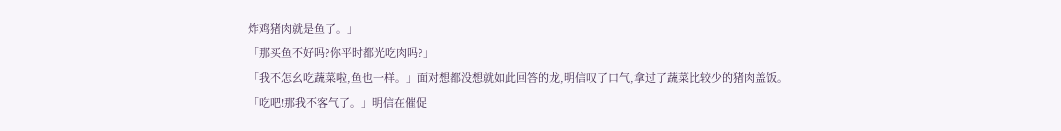炸鸡猪肉就是鱼了。」
「那买鱼不好吗?你平时都光吃肉吗?」
「我不怎幺吃蔬菜啦,鱼也一样。」面对想都没想就如此回答的龙,明信叹了口气,拿过了蔬菜比较少的猪肉盖饭。
「吃吧!那我不客气了。」明信在催促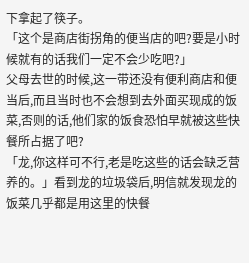下拿起了筷子。
「这个是商店街拐角的便当店的吧?要是小时候就有的话我们一定不会少吃吧?」
父母去世的时候,这一带还没有便利商店和便当后,而且当时也不会想到去外面买现成的饭菜,否则的话,他们家的饭食恐怕早就被这些快餐所占据了吧?
「龙,你这样可不行,老是吃这些的话会缺乏营养的。」看到龙的垃圾袋后,明信就发现龙的饭菜几乎都是用这里的快餐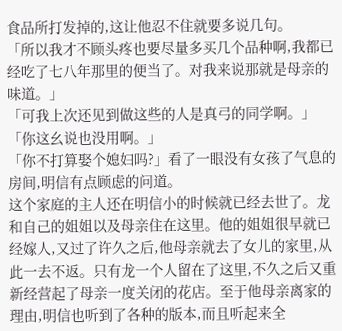食品所打发掉的,这让他忍不住就要多说几句。
「所以我才不顾头疼也要尽量多买几个品种啊,我都已经吃了七八年那里的便当了。对我来说那就是母亲的味道。」
「可我上次还见到做这些的人是真弓的同学啊。」
「你这幺说也没用啊。」
「你不打算娶个媳妇吗?」看了一眼没有女孩了气息的房间,明信有点顾虑的问道。
这个家庭的主人还在明信小的时候就已经去世了。龙和自己的姐姐以及母亲住在这里。他的姐姐很早就已经嫁人,又过了许久之后,他母亲就去了女儿的家里,从此一去不返。只有龙一个人留在了这里,不久之后又重新经营起了母亲一度关闭的花店。至于他母亲离家的理由,明信也听到了各种的版本,而且听起来全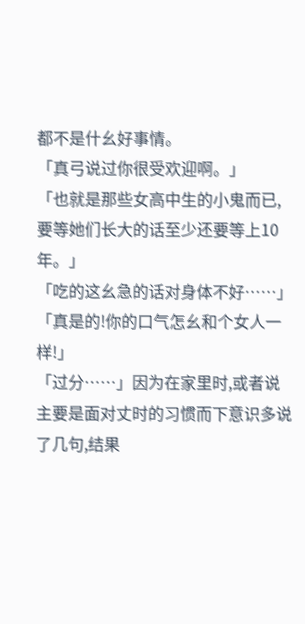都不是什幺好事情。
「真弓说过你很受欢迎啊。」
「也就是那些女高中生的小鬼而已,要等她们长大的话至少还要等上10年。」
「吃的这幺急的话对身体不好……」
「真是的!你的口气怎幺和个女人一样!」
「过分……」因为在家里时,或者说主要是面对丈时的习惯而下意识多说了几句,结果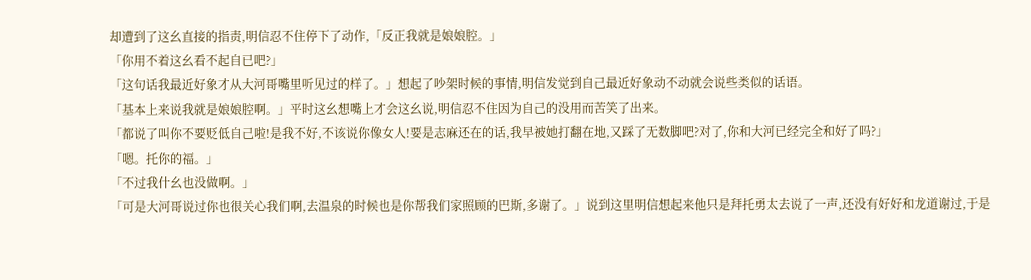却遭到了这幺直接的指责,明信忍不住停下了动作,「反正我就是娘娘腔。」
「你用不着这幺看不起自已吧?」
「这句话我最近好象才从大河哥嘴里听见过的样了。」想起了吵架时候的事情,明信发觉到自己最近好象动不动就会说些类似的话语。
「基本上来说我就是娘娘腔啊。」平时这幺想嘴上才会这幺说,明信忍不住因为自己的没用而苦笑了出来。
「都说了叫你不要贬低自己啦!是我不好,不该说你像女人!要是志麻还在的话,我早被她打翻在地,又踩了无数脚吧?对了,你和大河已经完全和好了吗?」
「嗯。托你的福。」
「不过我什幺也没做啊。」
「可是大河哥说过你也很关心我们啊,去温泉的时候也是你帮我们家照顾的巴斯,多谢了。」说到这里明信想起来他只是拜托勇太去说了一声,还没有好好和龙道谢过,于是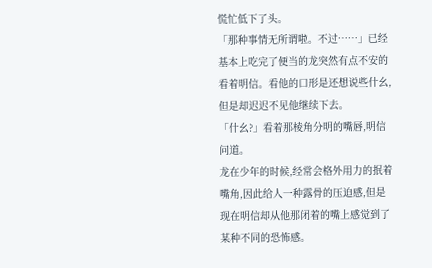慌忙低下了头。
「那种事情无所谓啦。不过……」已经基本上吃完了便当的龙突然有点不安的看着明信。看他的口形是还想说些什幺,但是却迟迟不见他继续下去。
「什幺?」看着那棱角分明的嘴唇,明信问道。
龙在少年的时候,经常会格外用力的抿着嘴角,因此给人一种露骨的压迫感,但是现在明信却从他那闭着的嘴上感觉到了某种不同的恐怖感。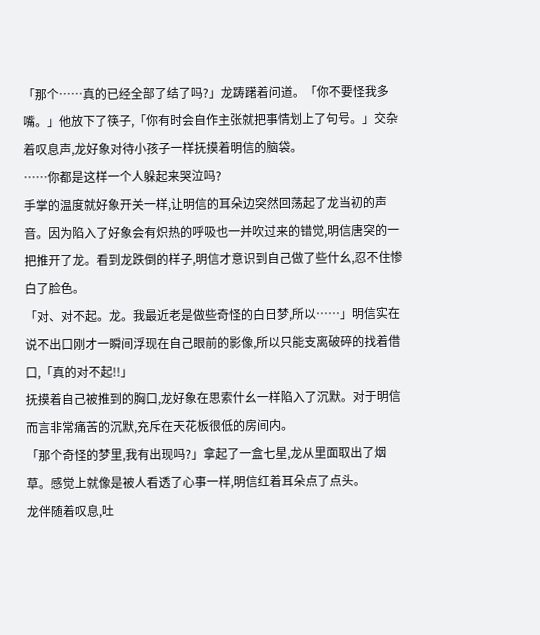「那个……真的已经全部了结了吗?」龙踌躇着问道。「你不要怪我多嘴。」他放下了筷子,「你有时会自作主张就把事情划上了句号。」交杂着叹息声,龙好象对待小孩子一样抚摸着明信的脑袋。
……你都是这样一个人躲起来哭泣吗?
手掌的温度就好象开关一样,让明信的耳朵边突然回荡起了龙当初的声音。因为陷入了好象会有炽热的呼吸也一并吹过来的错觉,明信唐突的一把推开了龙。看到龙跌倒的样子,明信才意识到自己做了些什幺,忍不住惨白了脸色。
「对、对不起。龙。我最近老是做些奇怪的白日梦,所以……」明信实在说不出口刚才一瞬间浮现在自己眼前的影像,所以只能支离破碎的找着借口,「真的对不起!!」
抚摸着自己被推到的胸口,龙好象在思索什幺一样陷入了沉默。对于明信而言非常痛苦的沉默,充斥在天花板很低的房间内。
「那个奇怪的梦里,我有出现吗?」拿起了一盒七星,龙从里面取出了烟草。感觉上就像是被人看透了心事一样,明信红着耳朵点了点头。
龙伴随着叹息,吐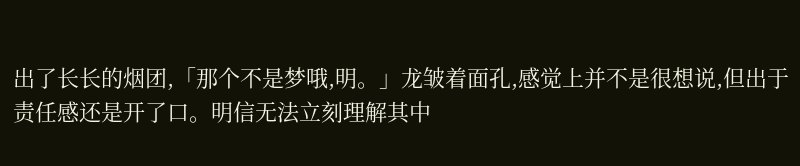出了长长的烟团,「那个不是梦哦,明。」龙皱着面孔,感觉上并不是很想说,但出于责任感还是开了口。明信无法立刻理解其中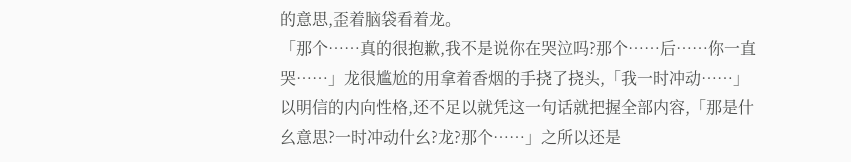的意思,歪着脑袋看着龙。
「那个……真的很抱歉,我不是说你在哭泣吗?那个……后……你一直哭……」龙很尴尬的用拿着香烟的手挠了挠头,「我一时冲动……」
以明信的内向性格,还不足以就凭这一句话就把握全部内容,「那是什幺意思?一时冲动什幺?龙?那个……」之所以还是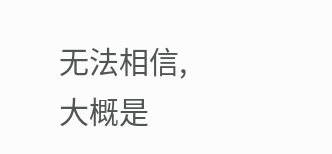无法相信,大概是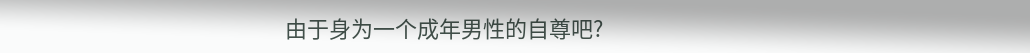由于身为一个成年男性的自尊吧?